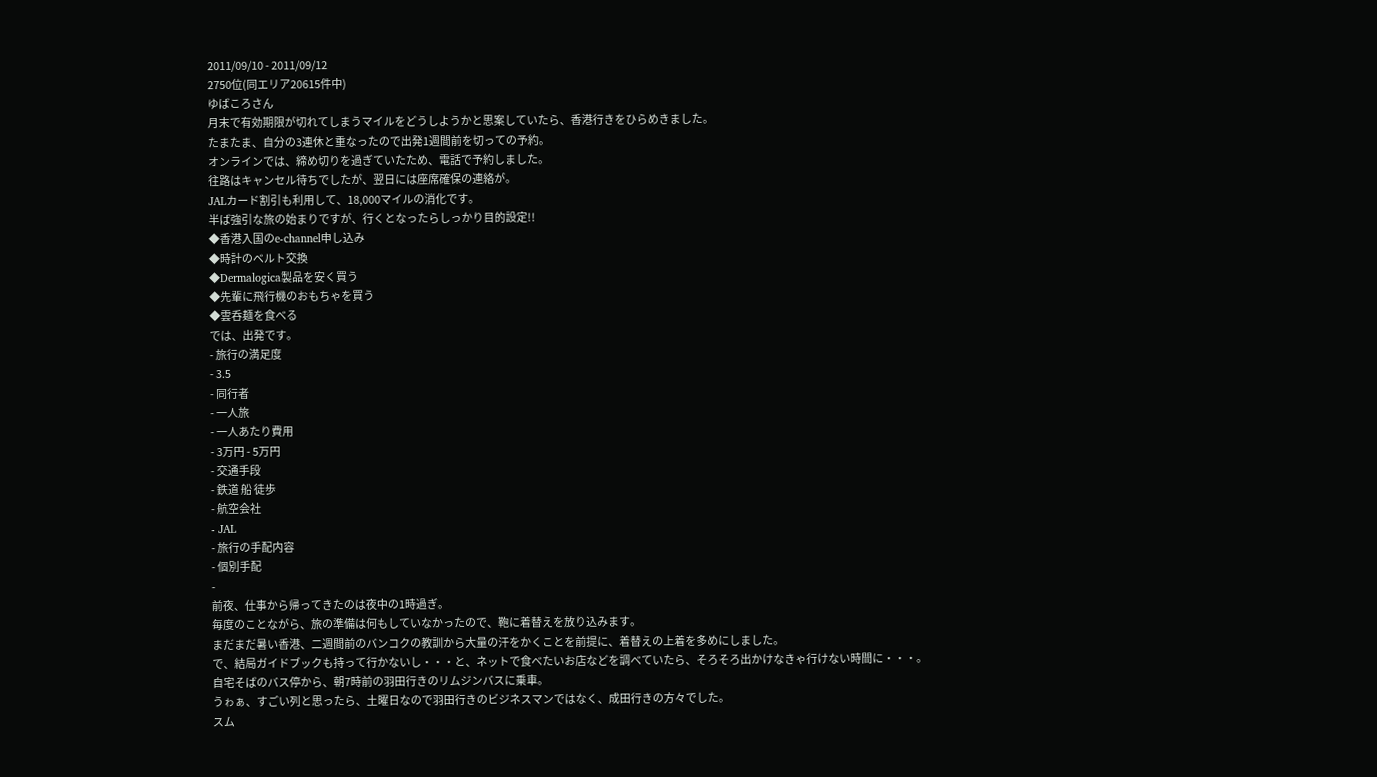2011/09/10 - 2011/09/12
2750位(同エリア20615件中)
ゆばころさん
月末で有効期限が切れてしまうマイルをどうしようかと思案していたら、香港行きをひらめきました。
たまたま、自分の3連休と重なったので出発1週間前を切っての予約。
オンラインでは、締め切りを過ぎていたため、電話で予約しました。
往路はキャンセル待ちでしたが、翌日には座席確保の連絡が。
JALカード割引も利用して、18,000マイルの消化です。
半ば強引な旅の始まりですが、行くとなったらしっかり目的設定!!
◆香港入国のe-channel申し込み
◆時計のベルト交換
◆Dermalogica製品を安く買う
◆先輩に飛行機のおもちゃを買う
◆雲呑麺を食べる
では、出発です。
- 旅行の満足度
- 3.5
- 同行者
- 一人旅
- 一人あたり費用
- 3万円 - 5万円
- 交通手段
- 鉄道 船 徒歩
- 航空会社
- JAL
- 旅行の手配内容
- 個別手配
-
前夜、仕事から帰ってきたのは夜中の1時過ぎ。
毎度のことながら、旅の準備は何もしていなかったので、鞄に着替えを放り込みます。
まだまだ暑い香港、二週間前のバンコクの教訓から大量の汗をかくことを前提に、着替えの上着を多めにしました。
で、結局ガイドブックも持って行かないし・・・と、ネットで食べたいお店などを調べていたら、そろそろ出かけなきゃ行けない時間に・・・。
自宅そばのバス停から、朝7時前の羽田行きのリムジンバスに乗車。
うゎぁ、すごい列と思ったら、土曜日なので羽田行きのビジネスマンではなく、成田行きの方々でした。
スム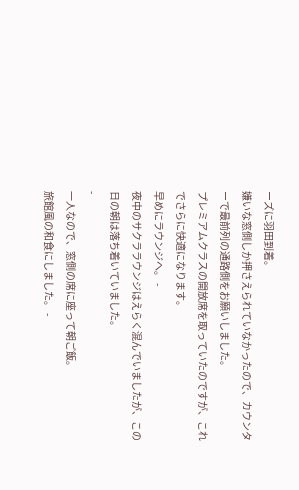ーズに羽田到着。
嫌いな窓側しか押さえられていなかったので、カウンターで最前列の通路側をお願いしました。
プレミアムクラスの開放席を取っていたのですが、これでさらに快適になります。
早めにラウンジへ。 -
夜中のサクララウンジはえらく混んでいましたが、この日の朝は落ち着いていました。
-
一人なので、窓側の席に座って朝ご飯。
旅館風の和食にしました。 -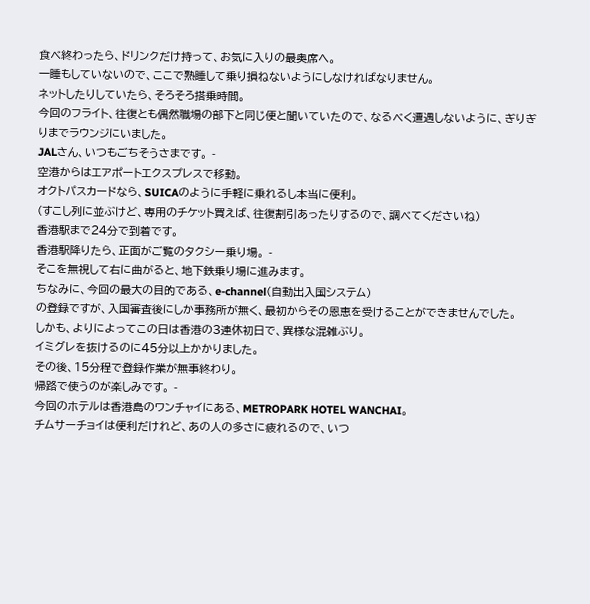食べ終わったら、ドリンクだけ持って、お気に入りの最奥席へ。
一睡もしていないので、ここで熟睡して乗り損ねないようにしなければなりません。
ネットしたりしていたら、そろそろ搭乗時間。
今回のフライト、往復とも偶然職場の部下と同じ便と聞いていたので、なるべく遭遇しないように、ぎりぎりまでラウンジにいました。
JALさん、いつもごちそうさまです。 -
空港からはエアポートエクスプレスで移動。
オクトパスカードなら、SUICAのように手軽に乗れるし本当に便利。
(すこし列に並ぶけど、専用のチケット買えば、往復割引あったりするので、調べてくださいね)
香港駅まで24分で到着です。
香港駅降りたら、正面がご覧のタクシー乗り場。 -
そこを無視して右に曲がると、地下鉄乗り場に進みます。
ちなみに、今回の最大の目的である、e-channel(自動出入国システム)
の登録ですが、入国審査後にしか事務所が無く、最初からその恩恵を受けることができませんでした。
しかも、よりによってこの日は香港の3連休初日で、異様な混雑ぶり。
イミグレを抜けるのに45分以上かかりました。
その後、15分程で登録作業が無事終わり。
帰路で使うのが楽しみです。 -
今回のホテルは香港島のワンチャイにある、METROPARK HOTEL WANCHAI。
チムサーチョイは便利だけれど、あの人の多さに疲れるので、いつ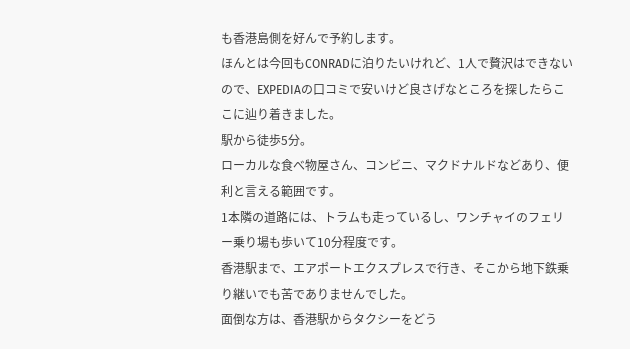も香港島側を好んで予約します。
ほんとは今回もCONRADに泊りたいけれど、1人で贅沢はできないので、EXPEDIAの口コミで安いけど良さげなところを探したらここに辿り着きました。
駅から徒歩5分。
ローカルな食べ物屋さん、コンビニ、マクドナルドなどあり、便利と言える範囲です。
1本隣の道路には、トラムも走っているし、ワンチャイのフェリー乗り場も歩いて10分程度です。
香港駅まで、エアポートエクスプレスで行き、そこから地下鉄乗り継いでも苦でありませんでした。
面倒な方は、香港駅からタクシーをどう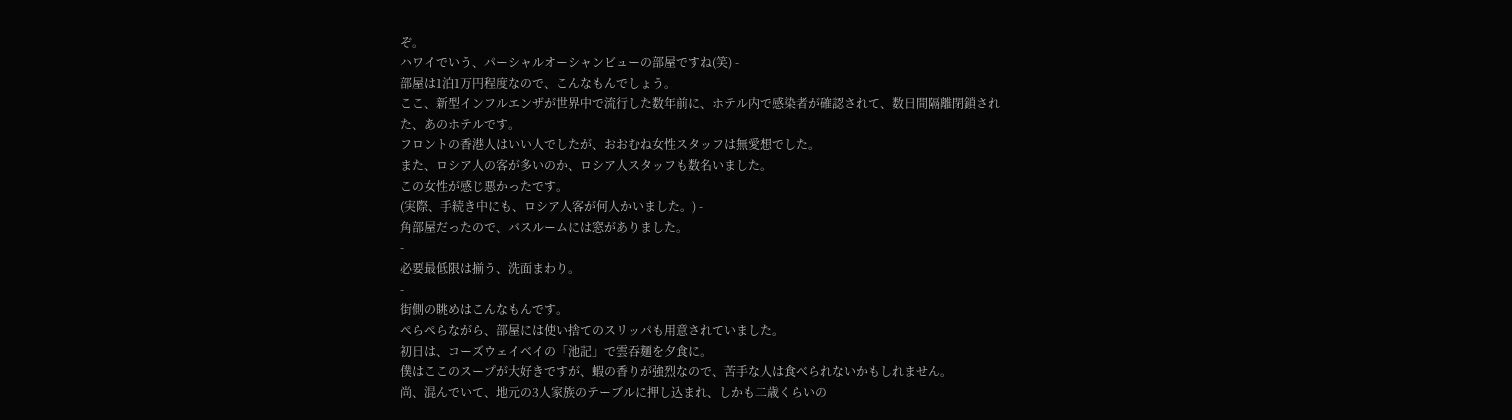ぞ。
ハワイでいう、パーシャルオーシャンビューの部屋ですね(笑) -
部屋は1泊1万円程度なので、こんなもんでしょう。
ここ、新型インフルエンザが世界中で流行した数年前に、ホテル内で感染者が確認されて、数日間隔離閉鎖された、あのホテルです。
フロントの香港人はいい人でしたが、おおむね女性スタッフは無愛想でした。
また、ロシア人の客が多いのか、ロシア人スタッフも数名いました。
この女性が感じ悪かったです。
(実際、手続き中にも、ロシア人客が何人かいました。) -
角部屋だったので、バスルームには窓がありました。
-
必要最低限は揃う、洗面まわり。
-
街側の眺めはこんなもんです。
ぺらぺらながら、部屋には使い捨てのスリッパも用意されていました。
初日は、コーズウェイベイの「池記」で雲吞麺を夕食に。
僕はここのスープが大好きですが、蝦の香りが強烈なので、苦手な人は食べられないかもしれません。
尚、混んでいて、地元の3人家族のテーブルに押し込まれ、しかも二歳くらいの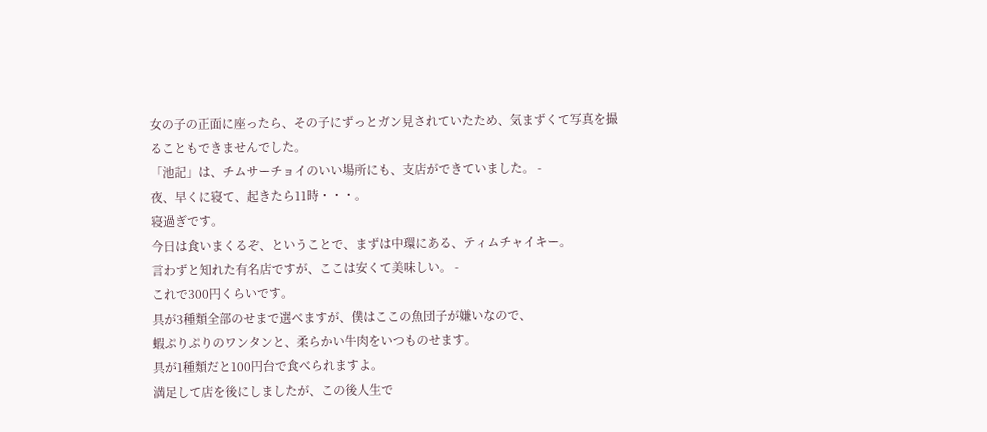女の子の正面に座ったら、その子にずっとガン見されていたため、気まずくて写真を撮ることもできませんでした。
「池記」は、チムサーチョイのいい場所にも、支店ができていました。 -
夜、早くに寝て、起きたら11時・・・。
寝過ぎです。
今日は食いまくるぞ、ということで、まずは中環にある、ティムチャイキー。
言わずと知れた有名店ですが、ここは安くて美味しい。 -
これで300円くらいです。
具が3種類全部のせまで選べますが、僕はここの魚団子が嫌いなので、
蝦ぷりぷりのワンタンと、柔らかい牛肉をいつものせます。
具が1種類だと100円台で食べられますよ。
満足して店を後にしましたが、この後人生で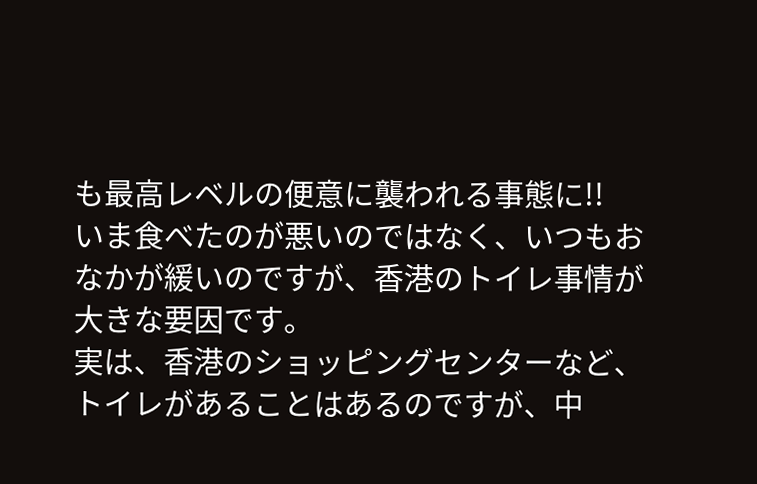も最高レベルの便意に襲われる事態に!!
いま食べたのが悪いのではなく、いつもおなかが緩いのですが、香港のトイレ事情が大きな要因です。
実は、香港のショッピングセンターなど、トイレがあることはあるのですが、中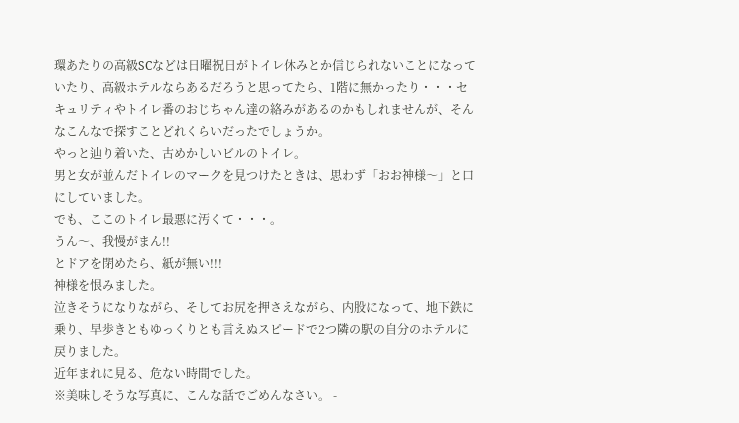環あたりの高級SCなどは日曜祝日がトイレ休みとか信じられないことになっていたり、高級ホテルならあるだろうと思ってたら、1階に無かったり・・・セキュリティやトイレ番のおじちゃん達の絡みがあるのかもしれませんが、そんなこんなで探すことどれくらいだったでしょうか。
やっと辿り着いた、古めかしいビルのトイレ。
男と女が並んだトイレのマークを見つけたときは、思わず「おお神様〜」と口にしていました。
でも、ここのトイレ最悪に汚くて・・・。
うん〜、我慢がまん!!
とドアを閉めたら、紙が無い!!!
神様を恨みました。
泣きそうになりながら、そしてお尻を押さえながら、内股になって、地下鉄に乗り、早歩きともゆっくりとも言えぬスピードで2つ隣の駅の自分のホテルに戻りました。
近年まれに見る、危ない時間でした。
※美味しそうな写真に、こんな話でごめんなさい。 -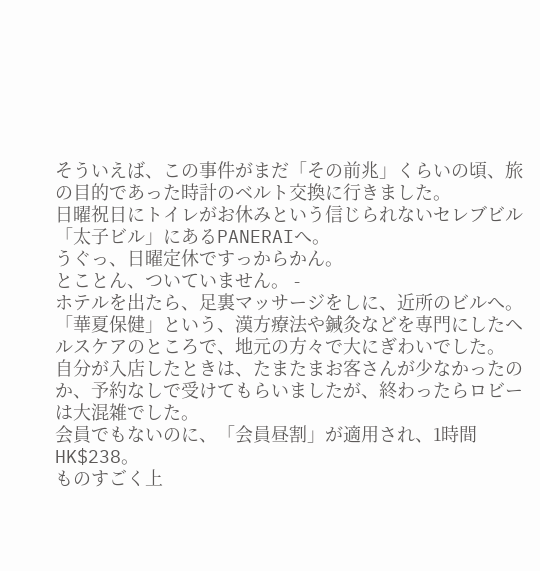そういえば、この事件がまだ「その前兆」くらいの頃、旅の目的であった時計のベルト交換に行きました。
日曜祝日にトイレがお休みという信じられないセレブビル「太子ビル」にあるPANERAIへ。
うぐっ、日曜定休ですっからかん。
とことん、ついていません。 -
ホテルを出たら、足裏マッサージをしに、近所のビルへ。
「華夏保健」という、漢方療法や鍼灸などを専門にしたヘルスケアのところで、地元の方々で大にぎわいでした。
自分が入店したときは、たまたまお客さんが少なかったのか、予約なしで受けてもらいましたが、終わったらロビーは大混雑でした。
会員でもないのに、「会員昼割」が適用され、1時間HK$238。
ものすごく上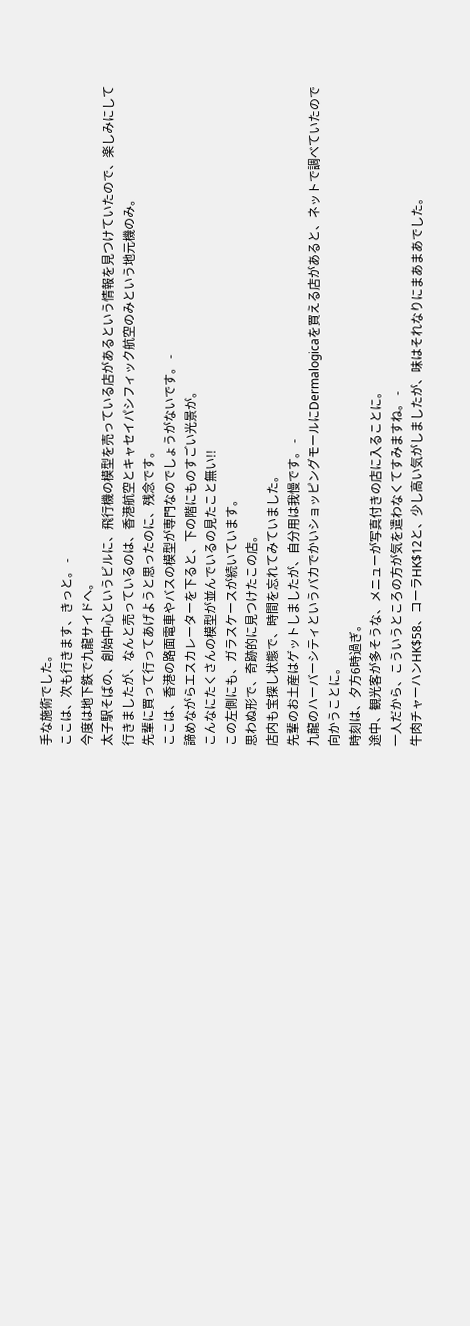手な施術でした。
ここは、次も行きます、きっと。 -
今度は地下鉄で九龍サイドへ。
太子駅そばの、創始中心というビルに、飛行機の模型を売っている店があるという情報を見つけていたので、楽しみにして行きましたが、なんと売っているのは、香港航空とキャセイパシフィック航空のみという地元機のみ。
先輩に買って行ってあげようと思ったのに、残念です。
ここは、香港の路面電車やバスの模型が専門なのでしょうがないです。 -
諦めながらエスカレーターを下ると、下の階にものすごい光景が。
こんなにたくさんの模型が並んでいるの見たこと無い!!
この左側にも、ガラスケースが続いています。
思わぬ形で、奇跡的に見つけたこの店。
店内も宝探し状態で、時間を忘れてみていました。
先輩のお土産はゲットしましたが、自分用は我慢です。 -
九龍のハーバーシティというバカでかいショッピングモールにDermalogicaを買える店があると、ネットで調べていたので向かうことに。
時刻は、夕方6時過ぎ。
途中、観光客が多そうな、メニューが写真付きの店に入ることに。
一人だから、こういうところの方が気を遣わなくてすみますね。 -
牛肉チャーハンHK$58、コーラHK$12と、少し高い気がしましたが、味はそれなりにまあまあでした。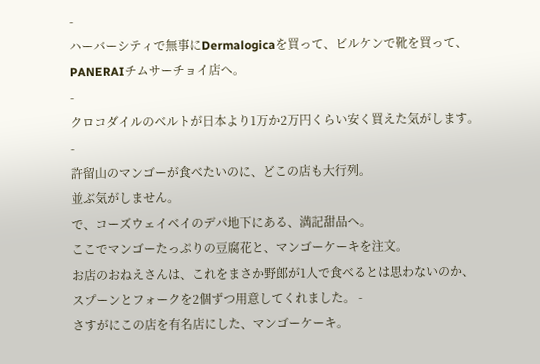-
ハーバーシティで無事にDermalogicaを買って、ビルケンで靴を買って、PANERAIチムサーチョイ店へ。
-
クロコダイルのベルトが日本より1万か2万円くらい安く買えた気がします。
-
許留山のマンゴーが食べたいのに、どこの店も大行列。
並ぶ気がしません。
で、コーズウェイベイのデパ地下にある、満記甜品へ。
ここでマンゴーたっぷりの豆腐花と、マンゴーケーキを注文。
お店のおねえさんは、これをまさか野郎が1人で食べるとは思わないのか、スプーンとフォークを2個ずつ用意してくれました。 -
さすがにこの店を有名店にした、マンゴーケーキ。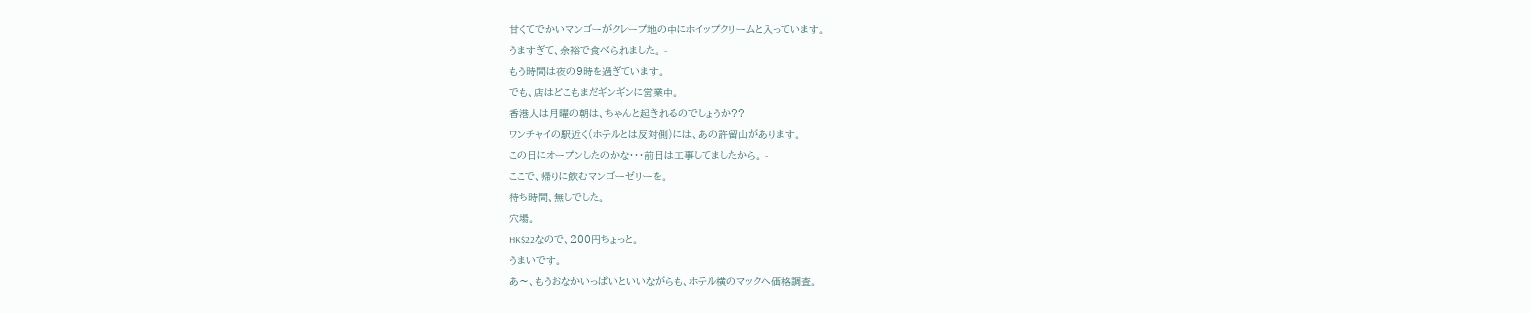甘くてでかいマンゴーがクレープ地の中にホイップクリームと入っています。
うますぎて、余裕で食べられました。 -
もう時間は夜の9時を過ぎています。
でも、店はどこもまだギンギンに営業中。
香港人は月曜の朝は、ちゃんと起きれるのでしょうか??
ワンチャイの駅近く(ホテルとは反対側)には、あの許留山があります。
この日にオープンしたのかな・・・前日は工事してましたから。 -
ここで、帰りに飲むマンゴーゼリーを。
待ち時間、無しでした。
穴場。
HK$22なので、200円ちょっと。
うまいです。
あ〜、もうおなかいっぱいといいながらも、ホテル横のマックへ価格調査。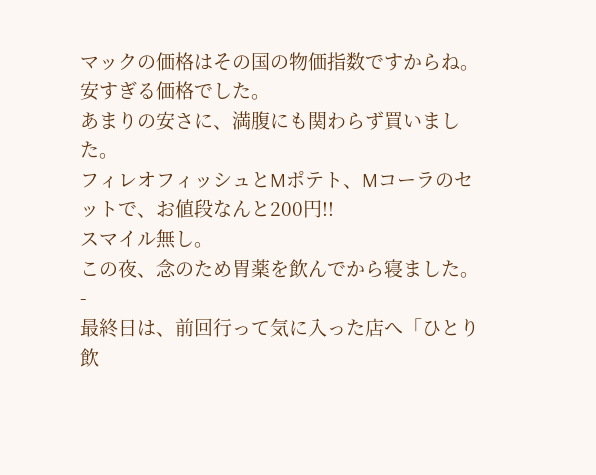マックの価格はその国の物価指数ですからね。
安すぎる価格でした。
あまりの安さに、満腹にも関わらず買いました。
フィレオフィッシュとMポテト、Mコーラのセットで、お値段なんと200円!!
スマイル無し。
この夜、念のため胃薬を飲んでから寝ました。 -
最終日は、前回行って気に入った店へ「ひとり飲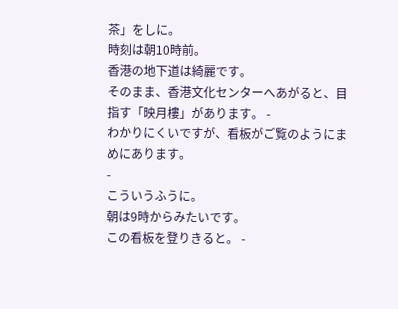茶」をしに。
時刻は朝10時前。
香港の地下道は綺麗です。
そのまま、香港文化センターへあがると、目指す「映月樓」があります。 -
わかりにくいですが、看板がご覧のようにまめにあります。
-
こういうふうに。
朝は9時からみたいです。
この看板を登りきると。 -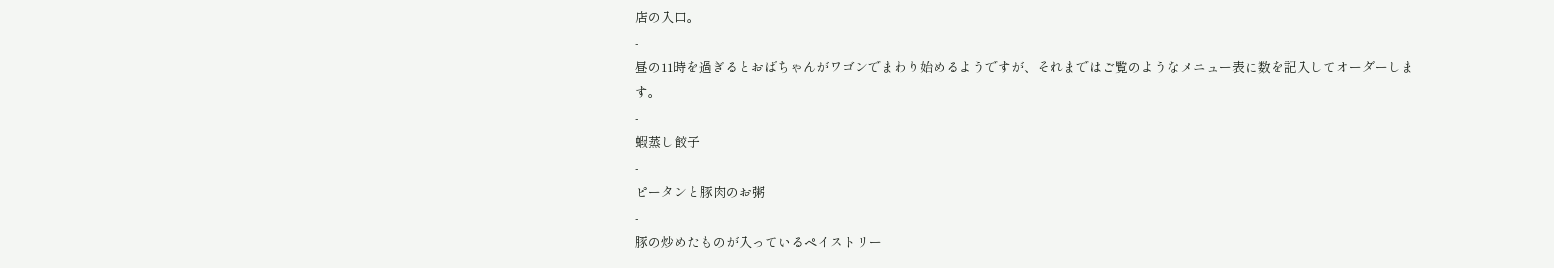店の入口。
-
昼の11時を過ぎるとおばちゃんがワゴンでまわり始めるようですが、それまではご覧のようなメニュー表に数を記入してオーダーします。
-
蝦蒸し餃子
-
ピータンと豚肉のお粥
-
豚の炒めたものが入っているペイストリー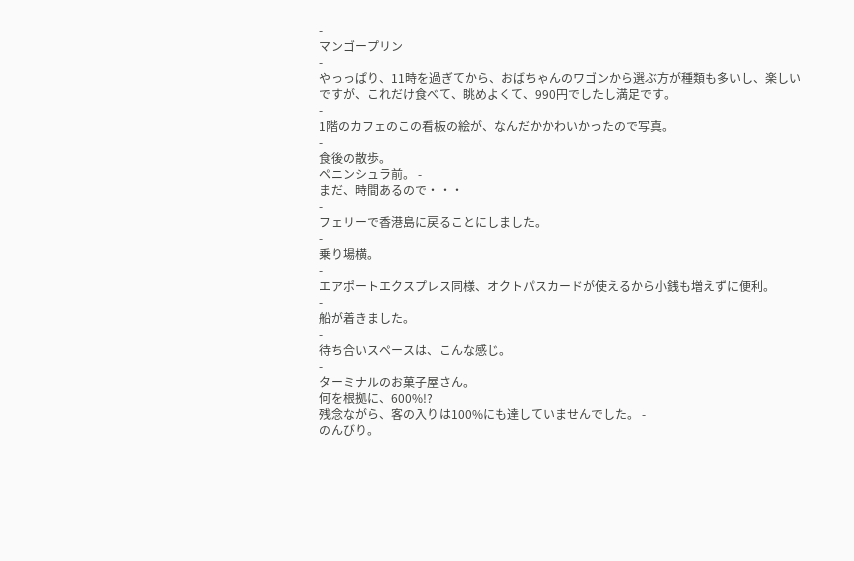-
マンゴープリン
-
やっっぱり、11時を過ぎてから、おばちゃんのワゴンから選ぶ方が種類も多いし、楽しいですが、これだけ食べて、眺めよくて、990円でしたし満足です。
-
1階のカフェのこの看板の絵が、なんだかかわいかったので写真。
-
食後の散歩。
ペニンシュラ前。 -
まだ、時間あるので・・・
-
フェリーで香港島に戻ることにしました。
-
乗り場横。
-
エアポートエクスプレス同様、オクトパスカードが使えるから小銭も増えずに便利。
-
船が着きました。
-
待ち合いスペースは、こんな感じ。
-
ターミナルのお菓子屋さん。
何を根拠に、600%!?
残念ながら、客の入りは100%にも達していませんでした。 -
のんびり。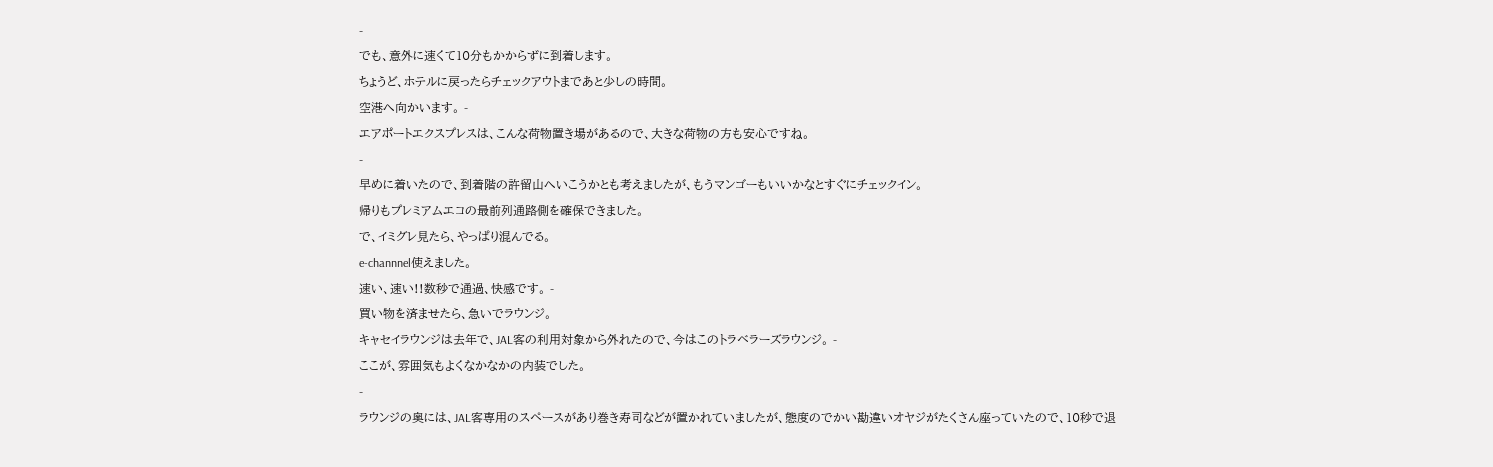-
でも、意外に速くて10分もかからずに到着します。
ちょうど、ホテルに戻ったらチェックアウトまであと少しの時間。
空港へ向かいます。 -
エアポートエクスプレスは、こんな荷物置き場があるので、大きな荷物の方も安心ですね。
-
早めに着いたので、到着階の許留山へいこうかとも考えましたが、もうマンゴーもいいかなとすぐにチェックイン。
帰りもプレミアムエコの最前列通路側を確保できました。
で、イミグレ見たら、やっぱり混んでる。
e-channnel使えました。
速い、速い!!数秒で通過、快感です。 -
買い物を済ませたら、急いでラウンジ。
キャセイラウンジは去年で、JAL客の利用対象から外れたので、今はこのトラベラーズラウンジ。 -
ここが、雰囲気もよくなかなかの内装でした。
-
ラウンジの奥には、JAL客専用のスペースがあり巻き寿司などが置かれていましたが、態度のでかい勘違いオヤジがたくさん座っていたので、10秒で退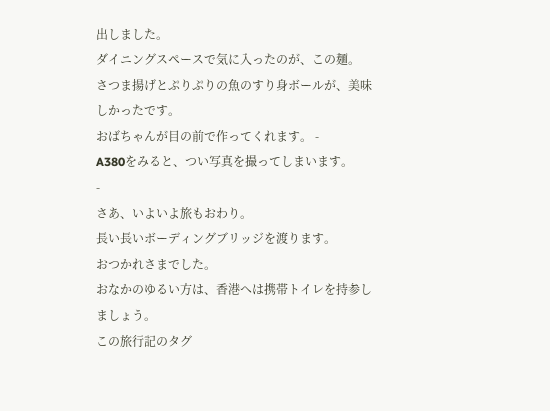出しました。
ダイニングスペースで気に入ったのが、この麺。
さつま揚げとぷりぷりの魚のすり身ボールが、美味しかったです。
おばちゃんが目の前で作ってくれます。 -
A380をみると、つい写真を撮ってしまいます。
-
さあ、いよいよ旅もおわり。
長い長いボーディングブリッジを渡ります。
おつかれさまでした。
おなかのゆるい方は、香港へは携帯トイレを持参しましょう。
この旅行記のタグ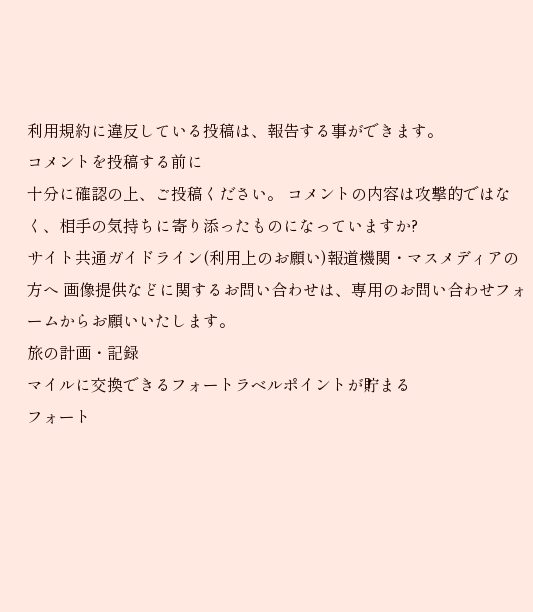利用規約に違反している投稿は、報告する事ができます。
コメントを投稿する前に
十分に確認の上、ご投稿ください。 コメントの内容は攻撃的ではなく、相手の気持ちに寄り添ったものになっていますか?
サイト共通ガイドライン(利用上のお願い)報道機関・マスメディアの方へ 画像提供などに関するお問い合わせは、専用のお問い合わせフォームからお願いいたします。
旅の計画・記録
マイルに交換できるフォートラベルポイントが貯まる
フォート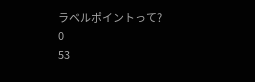ラベルポイントって?
0
53